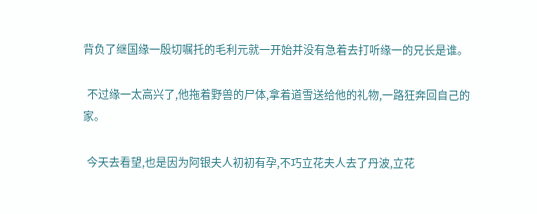背负了继国缘一殷切嘱托的毛利元就一开始并没有急着去打听缘一的兄长是谁。

  不过缘一太高兴了,他拖着野兽的尸体,拿着道雪送给他的礼物,一路狂奔回自己的家。

  今天去看望,也是因为阿银夫人初初有孕,不巧立花夫人去了丹波,立花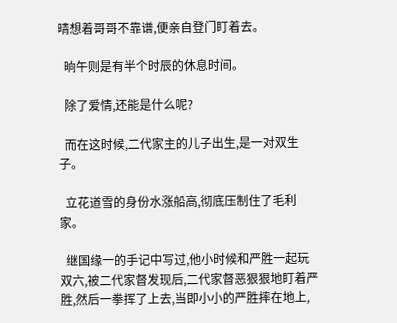晴想着哥哥不靠谱,便亲自登门盯着去。

  晌午则是有半个时辰的休息时间。

  除了爱情,还能是什么呢?

  而在这时候,二代家主的儿子出生,是一对双生子。

  立花道雪的身份水涨船高,彻底压制住了毛利家。

  继国缘一的手记中写过,他小时候和严胜一起玩双六,被二代家督发现后,二代家督恶狠狠地盯着严胜,然后一拳挥了上去,当即小小的严胜摔在地上,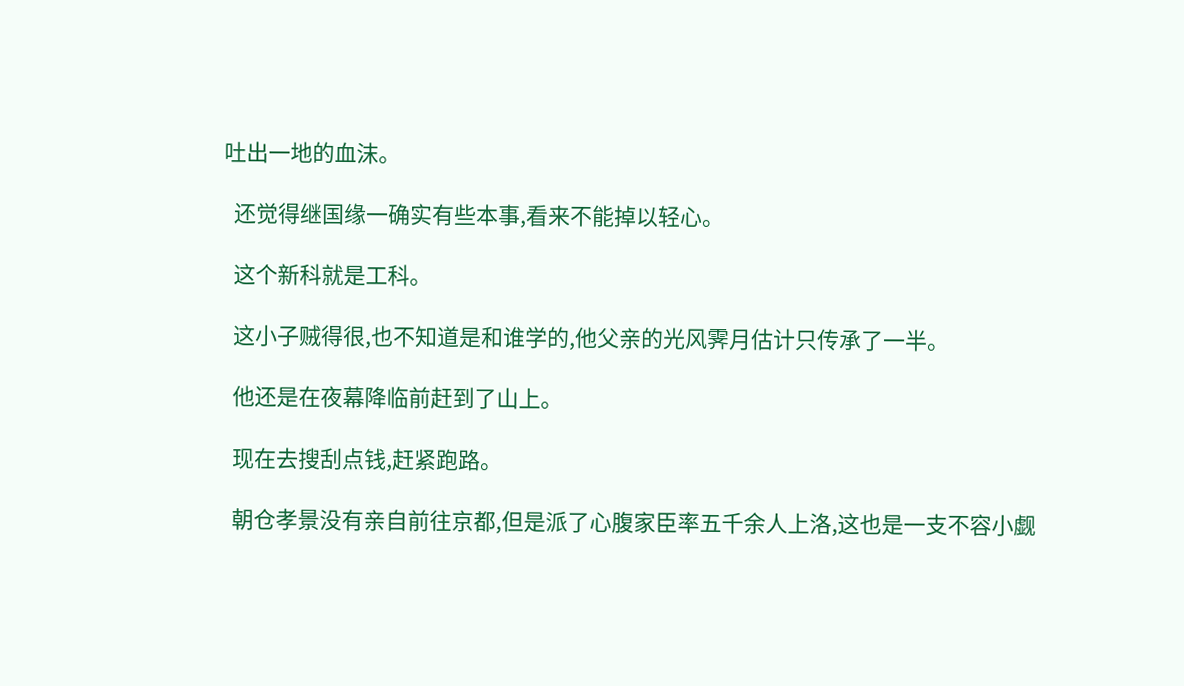吐出一地的血沫。

  还觉得继国缘一确实有些本事,看来不能掉以轻心。

  这个新科就是工科。

  这小子贼得很,也不知道是和谁学的,他父亲的光风霁月估计只传承了一半。

  他还是在夜幕降临前赶到了山上。

  现在去搜刮点钱,赶紧跑路。

  朝仓孝景没有亲自前往京都,但是派了心腹家臣率五千余人上洛,这也是一支不容小觑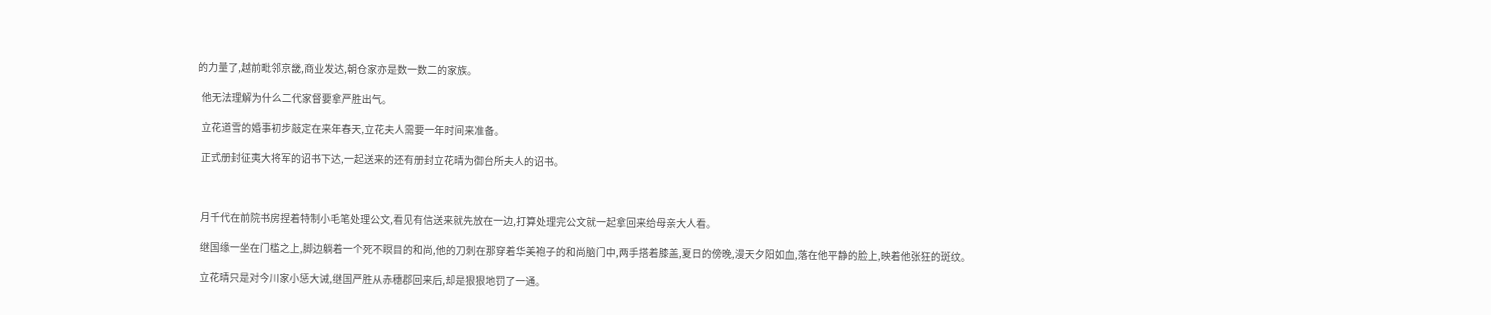的力量了,越前毗邻京畿,商业发达,朝仓家亦是数一数二的家族。

  他无法理解为什么二代家督要拿严胜出气。

  立花道雪的婚事初步敲定在来年春天,立花夫人需要一年时间来准备。

  正式册封征夷大将军的诏书下达,一起送来的还有册封立花晴为御台所夫人的诏书。



  月千代在前院书房捏着特制小毛笔处理公文,看见有信送来就先放在一边,打算处理完公文就一起拿回来给母亲大人看。

  继国缘一坐在门槛之上,脚边躺着一个死不瞑目的和尚,他的刀刺在那穿着华美袍子的和尚脑门中,两手搭着膝盖,夏日的傍晚,漫天夕阳如血,落在他平静的脸上,映着他张狂的斑纹。

  立花晴只是对今川家小惩大诫,继国严胜从赤穗郡回来后,却是狠狠地罚了一通。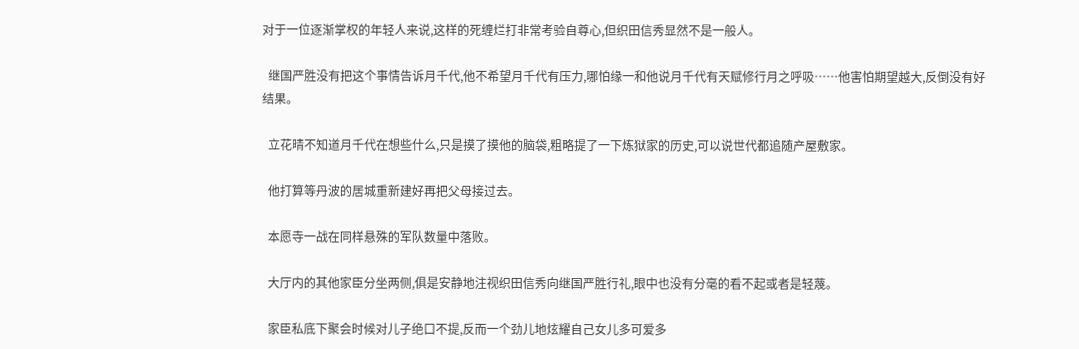对于一位逐渐掌权的年轻人来说,这样的死缠烂打非常考验自尊心,但织田信秀显然不是一般人。

  继国严胜没有把这个事情告诉月千代,他不希望月千代有压力,哪怕缘一和他说月千代有天赋修行月之呼吸……他害怕期望越大,反倒没有好结果。

  立花晴不知道月千代在想些什么,只是摸了摸他的脑袋,粗略提了一下炼狱家的历史,可以说世代都追随产屋敷家。

  他打算等丹波的居城重新建好再把父母接过去。

  本愿寺一战在同样悬殊的军队数量中落败。

  大厅内的其他家臣分坐两侧,俱是安静地注视织田信秀向继国严胜行礼,眼中也没有分毫的看不起或者是轻蔑。

  家臣私底下聚会时候对儿子绝口不提,反而一个劲儿地炫耀自己女儿多可爱多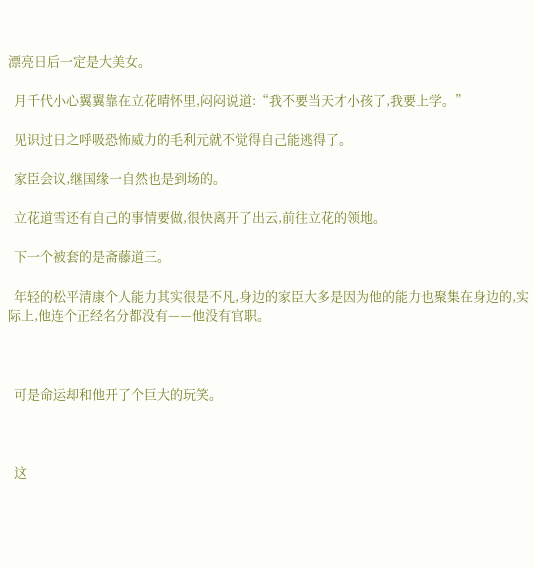漂亮日后一定是大美女。

  月千代小心翼翼靠在立花晴怀里,闷闷说道:“我不要当天才小孩了,我要上学。”

  见识过日之呼吸恐怖威力的毛利元就不觉得自己能逃得了。

  家臣会议,继国缘一自然也是到场的。

  立花道雪还有自己的事情要做,很快离开了出云,前往立花的领地。

  下一个被套的是斋藤道三。

  年轻的松平清康个人能力其实很是不凡,身边的家臣大多是因为他的能力也聚集在身边的,实际上,他连个正经名分都没有——他没有官职。



  可是命运却和他开了个巨大的玩笑。



  这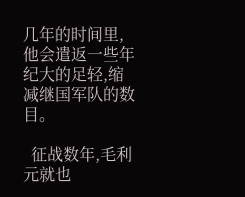几年的时间里,他会遣返一些年纪大的足轻,缩减继国军队的数目。

  征战数年,毛利元就也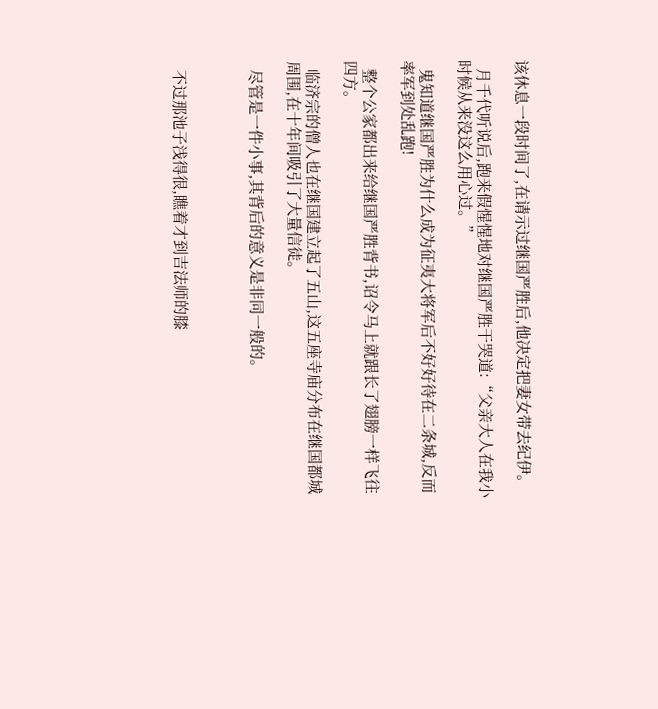该休息一段时间了,在请示过继国严胜后,他决定把妻女带去纪伊。

  月千代听说后,跑来假惺惺地对继国严胜干哭道:“父亲大人在我小时候从来没这么用心过。”

  鬼知道继国严胜为什么成为征夷大将军后不好好待在二条城,反而率军到处乱跑!

  整个公家都出来给继国严胜背书,诏令马上就跟长了翅膀一样飞往四方。

  临济宗的僧人也在继国建立起了五山,这五座寺庙分布在继国都城周围,在十年间吸引了大量信徒。

  尽管是一件小事,其背后的意义是非同一般的。



  不过那池子浅得很,瞧着才到吉法师的膝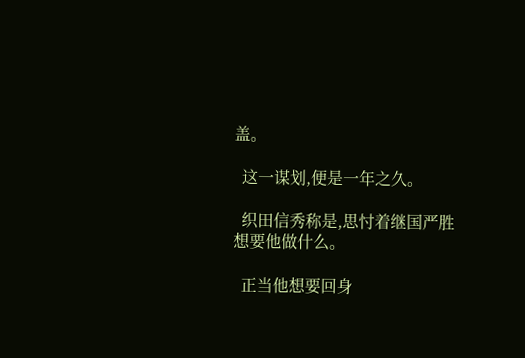盖。

  这一谋划,便是一年之久。

  织田信秀称是,思忖着继国严胜想要他做什么。

  正当他想要回身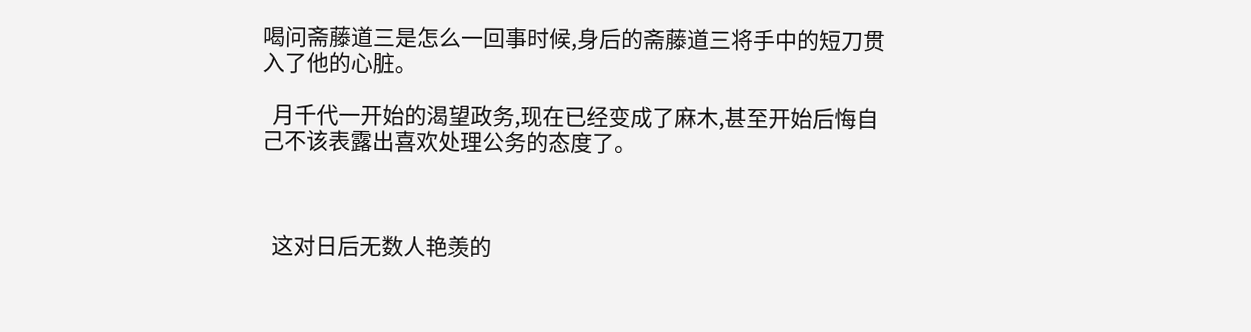喝问斋藤道三是怎么一回事时候,身后的斋藤道三将手中的短刀贯入了他的心脏。

  月千代一开始的渴望政务,现在已经变成了麻木,甚至开始后悔自己不该表露出喜欢处理公务的态度了。



  这对日后无数人艳羡的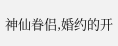神仙眷侣,婚约的开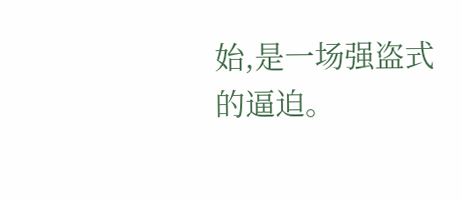始,是一场强盗式的逼迫。